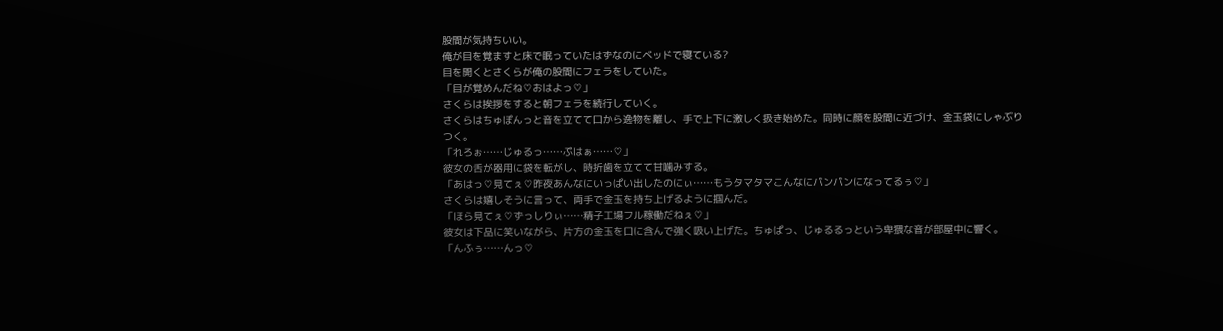股間が気持ちいい。
俺が目を覚ますと床で眠っていたはずなのにベッドで寝ている?
目を開くとさくらが俺の股間にフェラをしていた。
「目が覚めんだね♡おはよっ♡」
さくらは挨拶をすると朝フェラを続行していく。
さくらはちゅぽんっと音を立てて口から逸物を離し、手で上下に激しく扱き始めた。同時に顔を股間に近づけ、金玉袋にしゃぶりつく。
「れろぉ……じゅるっ……ぷはぁ……♡」
彼女の舌が器用に袋を転がし、時折歯を立てて甘噛みする。
「あはっ♡見てぇ♡昨夜あんなにいっぱい出したのにぃ……もうタマタマこんなにパンパンになってるぅ♡」
さくらは嬉しそうに言って、両手で金玉を持ち上げるように掴んだ。
「ほら見てぇ♡ずっしりぃ……精子工場フル稼働だねぇ♡」
彼女は下品に笑いながら、片方の金玉を口に含んで強く吸い上げた。ちゅぱっ、じゅるるっという卑猥な音が部屋中に響く。
「んふぅ……んっ♡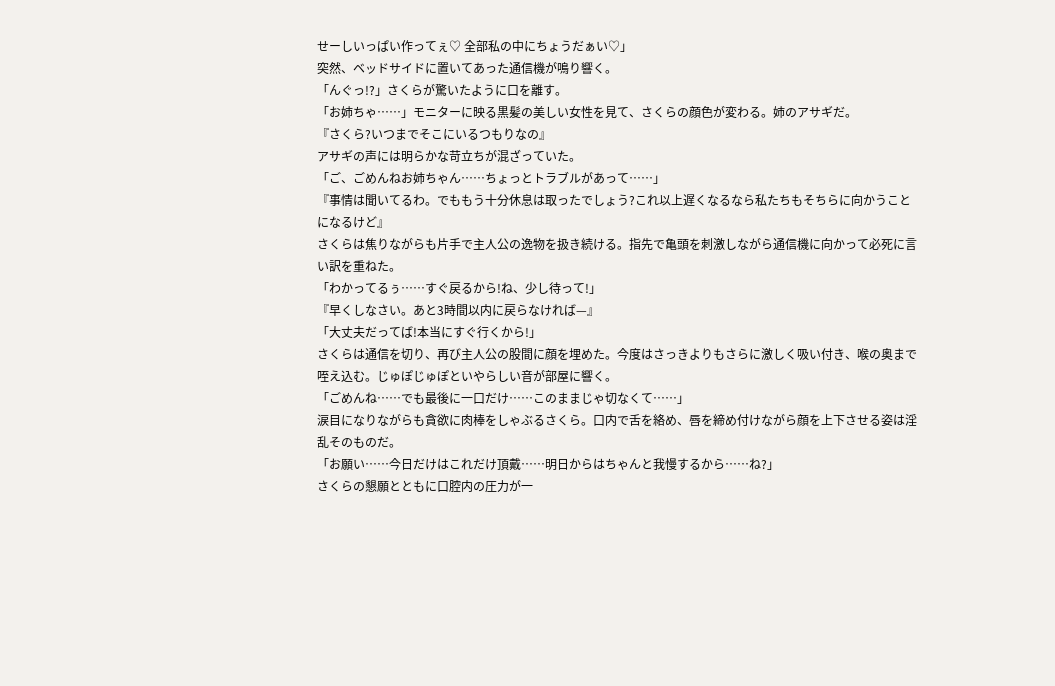せーしいっぱい作ってぇ♡ 全部私の中にちょうだぁい♡」
突然、ベッドサイドに置いてあった通信機が鳴り響く。
「んぐっ!?」さくらが驚いたように口を離す。
「お姉ちゃ……」モニターに映る黒髪の美しい女性を見て、さくらの顔色が変わる。姉のアサギだ。
『さくら?いつまでそこにいるつもりなの』
アサギの声には明らかな苛立ちが混ざっていた。
「ご、ごめんねお姉ちゃん……ちょっとトラブルがあって……」
『事情は聞いてるわ。でももう十分休息は取ったでしょう?これ以上遅くなるなら私たちもそちらに向かうことになるけど』
さくらは焦りながらも片手で主人公の逸物を扱き続ける。指先で亀頭を刺激しながら通信機に向かって必死に言い訳を重ねた。
「わかってるぅ……すぐ戻るから!ね、少し待って!」
『早くしなさい。あと3時間以内に戻らなければ—』
「大丈夫だってば!本当にすぐ行くから!」
さくらは通信を切り、再び主人公の股間に顔を埋めた。今度はさっきよりもさらに激しく吸い付き、喉の奥まで咥え込む。じゅぽじゅぽといやらしい音が部屋に響く。
「ごめんね……でも最後に一口だけ……このままじゃ切なくて……」
涙目になりながらも貪欲に肉棒をしゃぶるさくら。口内で舌を絡め、唇を締め付けながら顔を上下させる姿は淫乱そのものだ。
「お願い……今日だけはこれだけ頂戴……明日からはちゃんと我慢するから……ね?」
さくらの懇願とともに口腔内の圧力が一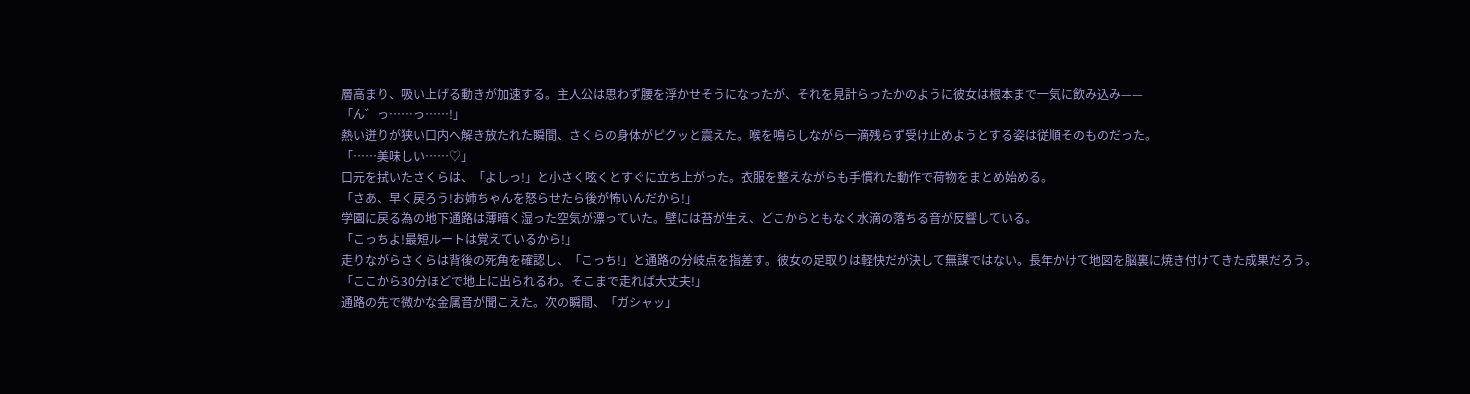層高まり、吸い上げる動きが加速する。主人公は思わず腰を浮かせそうになったが、それを見計らったかのように彼女は根本まで一気に飲み込み——
「ん゛っ……っ……!」
熱い迸りが狭い口内へ解き放たれた瞬間、さくらの身体がピクッと震えた。喉を鳴らしながら一滴残らず受け止めようとする姿は従順そのものだった。
「……美味しい……♡」
口元を拭いたさくらは、「よしっ!」と小さく呟くとすぐに立ち上がった。衣服を整えながらも手慣れた動作で荷物をまとめ始める。
「さあ、早く戻ろう!お姉ちゃんを怒らせたら後が怖いんだから!」
学園に戻る為の地下通路は薄暗く湿った空気が漂っていた。壁には苔が生え、どこからともなく水滴の落ちる音が反響している。
「こっちよ!最短ルートは覚えているから!」
走りながらさくらは背後の死角を確認し、「こっち!」と通路の分岐点を指差す。彼女の足取りは軽快だが決して無謀ではない。長年かけて地図を脳裏に焼き付けてきた成果だろう。
「ここから30分ほどで地上に出られるわ。そこまで走れば大丈夫!」
通路の先で微かな金属音が聞こえた。次の瞬間、「ガシャッ」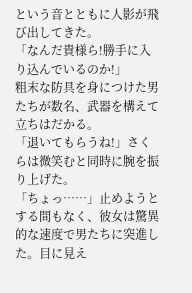という音とともに人影が飛び出してきた。
「なんだ貴様ら!勝手に入り込んでいるのか!」
粗末な防具を身につけた男たちが数名、武器を構えて立ちはだかる。
「退いてもらうね!」さくらは微笑むと同時に腕を振り上げた。
「ちょっ……」止めようとする間もなく、彼女は驚異的な速度で男たちに突進した。目に見え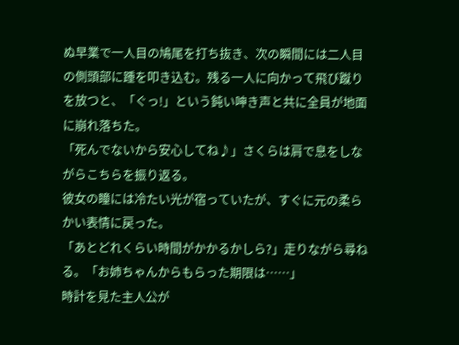ぬ早業で一人目の鳩尾を打ち抜き、次の瞬間には二人目の側頭部に踵を叩き込む。残る一人に向かって飛び蹴りを放つと、「ぐっ!」という鈍い呻き声と共に全員が地面に崩れ落ちた。
「死んでないから安心してね♪」さくらは肩で息をしながらこちらを振り返る。
彼女の瞳には冷たい光が宿っていたが、すぐに元の柔らかい表情に戻った。
「あとどれくらい時間がかかるかしら?」走りながら尋ねる。「お姉ちゃんからもらった期限は……」
時計を見た主人公が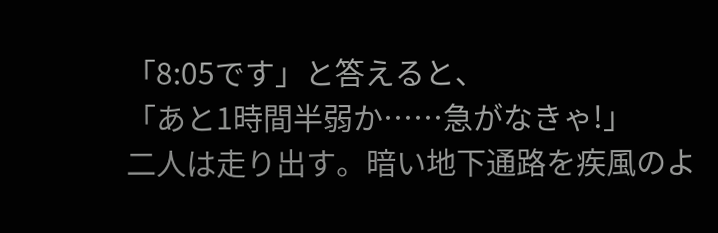「8:05です」と答えると、
「あと1時間半弱か……急がなきゃ!」
二人は走り出す。暗い地下通路を疾風のよ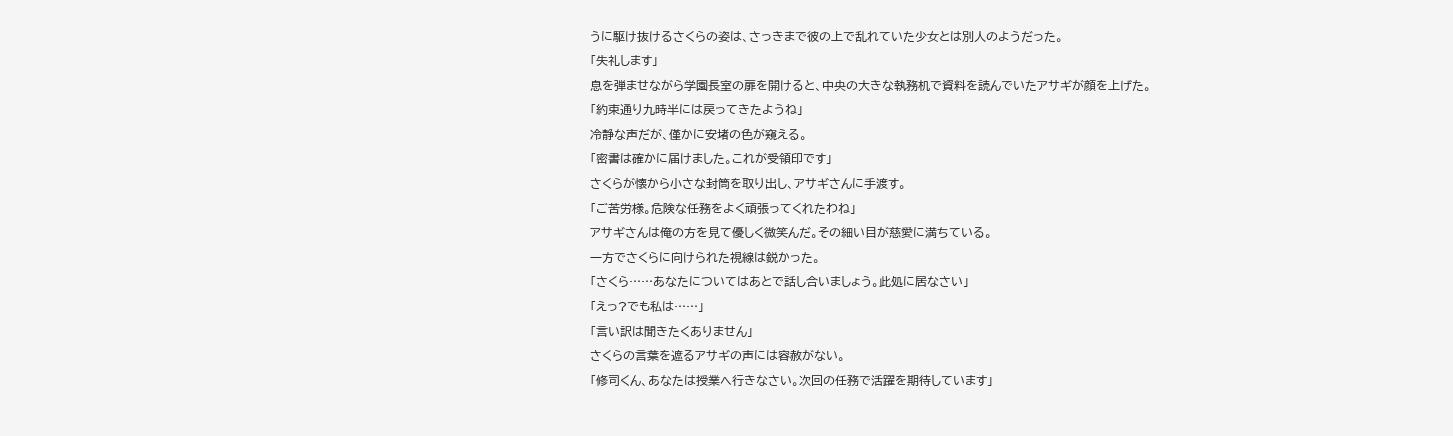うに駆け抜けるさくらの姿は、さっきまで彼の上で乱れていた少女とは別人のようだった。
「失礼します」
息を弾ませながら学園長室の扉を開けると、中央の大きな執務机で資料を読んでいたアサギが顔を上げた。
「約束通り九時半には戻ってきたようね」
冷静な声だが、僅かに安堵の色が窺える。
「密書は確かに届けました。これが受領印です」
さくらが懐から小さな封筒を取り出し、アサギさんに手渡す。
「ご苦労様。危険な任務をよく頑張ってくれたわね」
アサギさんは俺の方を見て優しく微笑んだ。その細い目が慈愛に満ちている。
一方でさくらに向けられた視線は鋭かった。
「さくら……あなたについてはあとで話し合いましょう。此処に居なさい」
「えっ?でも私は……」
「言い訳は聞きたくありません」
さくらの言葉を遮るアサギの声には容赦がない。
「修司くん、あなたは授業へ行きなさい。次回の任務で活躍を期待しています」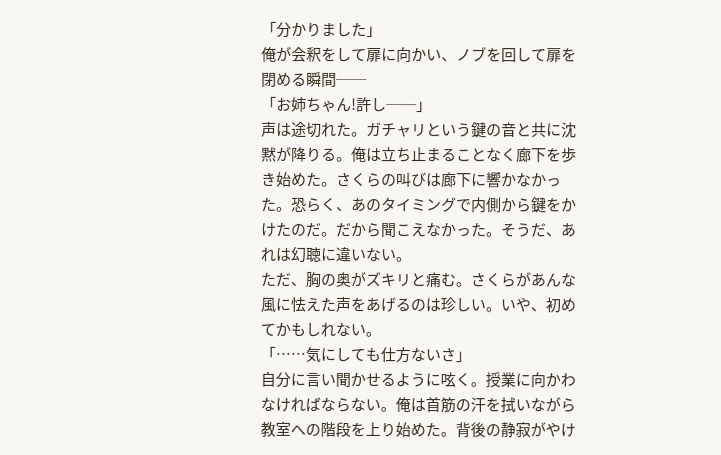「分かりました」
俺が会釈をして扉に向かい、ノブを回して扉を閉める瞬間──
「お姉ちゃん!許し──」
声は途切れた。ガチャリという鍵の音と共に沈黙が降りる。俺は立ち止まることなく廊下を歩き始めた。さくらの叫びは廊下に響かなかった。恐らく、あのタイミングで内側から鍵をかけたのだ。だから聞こえなかった。そうだ、あれは幻聴に違いない。
ただ、胸の奥がズキリと痛む。さくらがあんな風に怯えた声をあげるのは珍しい。いや、初めてかもしれない。
「……気にしても仕方ないさ」
自分に言い聞かせるように呟く。授業に向かわなければならない。俺は首筋の汗を拭いながら教室への階段を上り始めた。背後の静寂がやけ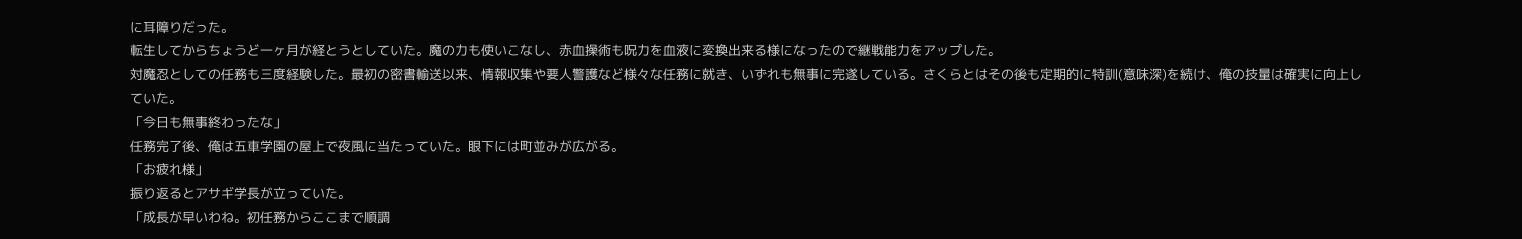に耳障りだった。
転生してからちょうど一ヶ月が経とうとしていた。魔の力も使いこなし、赤血操術も呪力を血液に変換出来る様になったので継戦能力をアップした。
対魔忍としての任務も三度経験した。最初の密書輸送以来、情報収集や要人警護など様々な任務に就き、いずれも無事に完遂している。さくらとはその後も定期的に特訓(意味深)を続け、俺の技量は確実に向上していた。
「今日も無事終わったな」
任務完了後、俺は五車学園の屋上で夜風に当たっていた。眼下には町並みが広がる。
「お疲れ様」
振り返るとアサギ学長が立っていた。
「成長が早いわね。初任務からここまで順調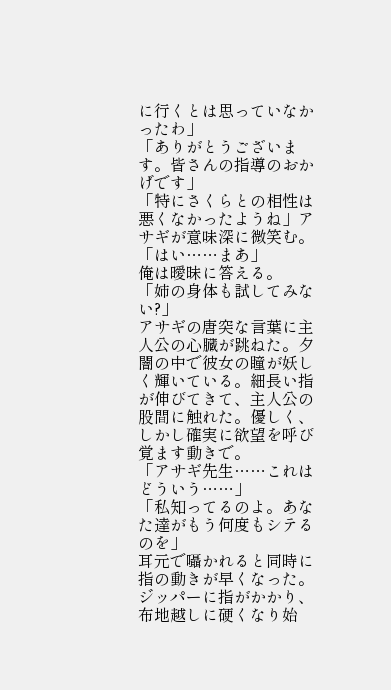に行くとは思っていなかったわ」
「ありがとうございます。皆さんの指導のおかげです」
「特にさくらとの相性は悪くなかったようね」アサギが意味深に微笑む。
「はい……まあ」
俺は曖昧に答える。
「姉の身体も試してみない?」
アサギの唐突な言葉に主人公の心臓が跳ねた。夕闇の中で彼女の瞳が妖しく輝いている。細長い指が伸びてきて、主人公の股間に触れた。優しく、しかし確実に欲望を呼び覚ます動きで。
「アサギ先生……これはどういう……」
「私知ってるのよ。あなた達がもう何度もシテるのを」
耳元で囁かれると同時に指の動きが早くなった。ジッパーに指がかかり、布地越しに硬くなり始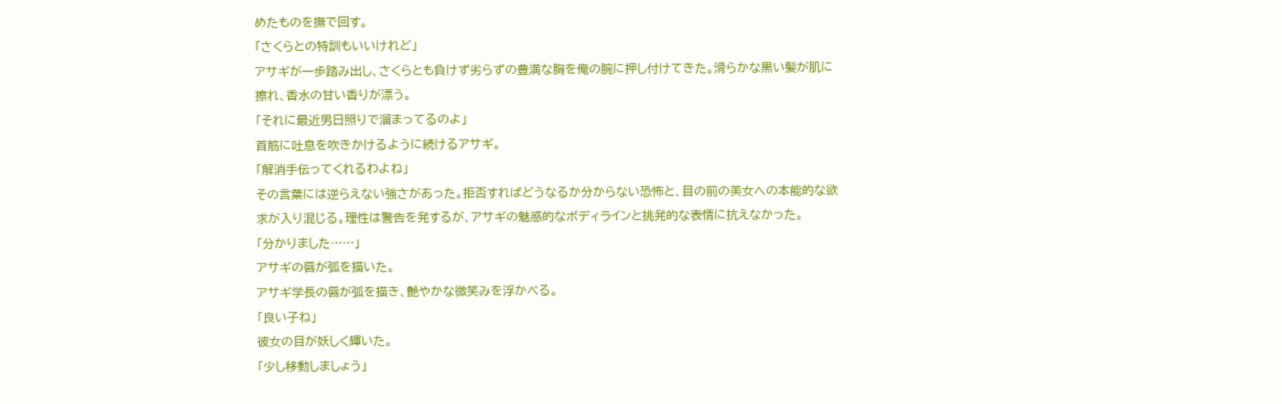めたものを撫で回す。
「さくらとの特訓もいいけれど」
アサギが一歩踏み出し、さくらとも負けず劣らずの豊満な胸を俺の腕に押し付けてきた。滑らかな黒い髪が肌に擦れ、香水の甘い香りが漂う。
「それに最近男日照りで溜まってるのよ」
首筋に吐息を吹きかけるように続けるアサギ。
「解消手伝ってくれるわよね」
その言葉には逆らえない強さがあった。拒否すればどうなるか分からない恐怖と、目の前の美女への本能的な欲求が入り混じる。理性は警告を発するが、アサギの魅惑的なボディラインと挑発的な表情に抗えなかった。
「分かりました……」
アサギの唇が弧を描いた。
アサギ学長の唇が弧を描き、艶やかな微笑みを浮かべる。
「良い子ね」
彼女の目が妖しく輝いた。
「少し移動しましょう」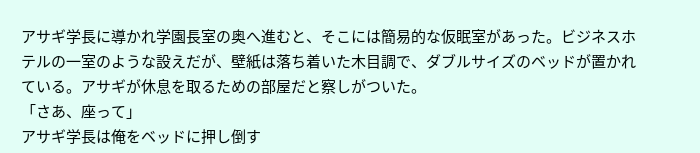アサギ学長に導かれ学園長室の奥へ進むと、そこには簡易的な仮眠室があった。ビジネスホテルの一室のような設えだが、壁紙は落ち着いた木目調で、ダブルサイズのベッドが置かれている。アサギが休息を取るための部屋だと察しがついた。
「さあ、座って」
アサギ学長は俺をベッドに押し倒す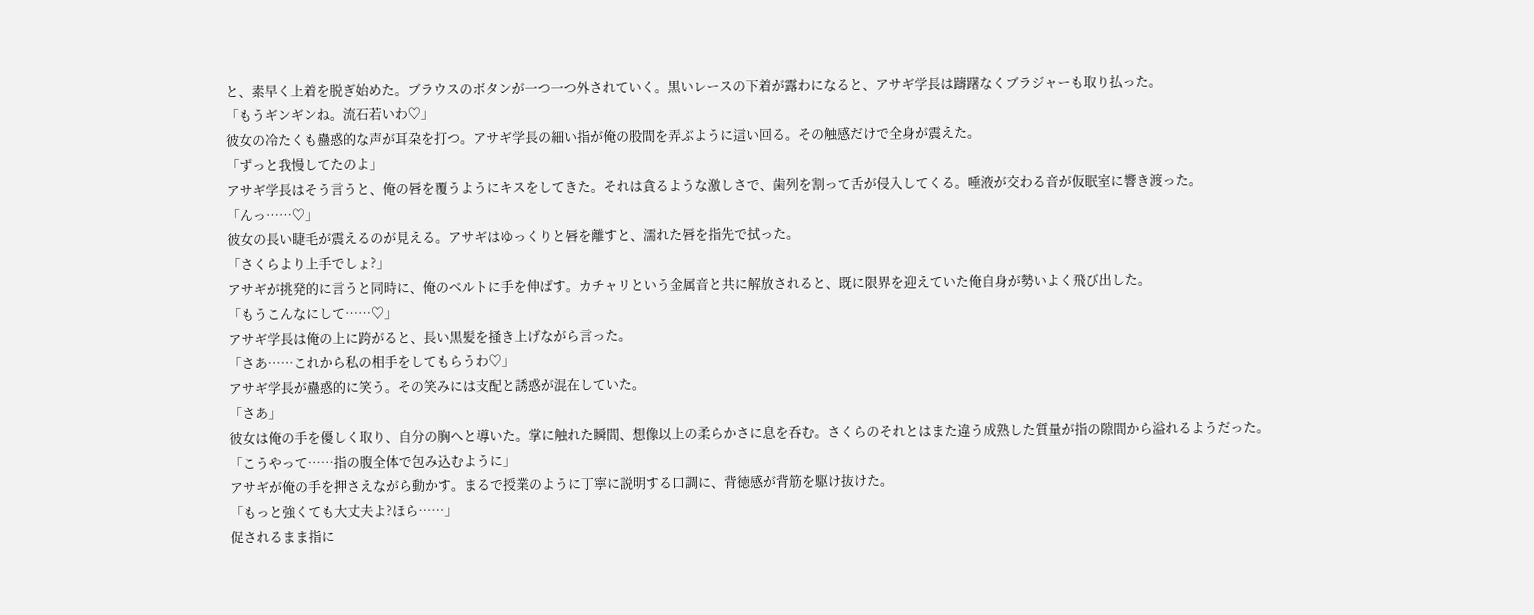と、素早く上着を脱ぎ始めた。ブラウスのボタンが一つ一つ外されていく。黒いレースの下着が露わになると、アサギ学長は躊躇なくブラジャーも取り払った。
「もうギンギンね。流石若いわ♡」
彼女の冷たくも蠱惑的な声が耳朶を打つ。アサギ学長の細い指が俺の股間を弄ぶように這い回る。その触感だけで全身が震えた。
「ずっと我慢してたのよ」
アサギ学長はそう言うと、俺の唇を覆うようにキスをしてきた。それは貪るような激しさで、歯列を割って舌が侵入してくる。唾液が交わる音が仮眠室に響き渡った。
「んっ……♡」
彼女の長い睫毛が震えるのが見える。アサギはゆっくりと唇を離すと、濡れた唇を指先で拭った。
「さくらより上手でしょ?」
アサギが挑発的に言うと同時に、俺のベルトに手を伸ばす。カチャリという金属音と共に解放されると、既に限界を迎えていた俺自身が勢いよく飛び出した。
「もうこんなにして……♡」
アサギ学長は俺の上に跨がると、長い黒髪を掻き上げながら言った。
「さあ……これから私の相手をしてもらうわ♡」
アサギ学長が蠱惑的に笑う。その笑みには支配と誘惑が混在していた。
「さあ」
彼女は俺の手を優しく取り、自分の胸へと導いた。掌に触れた瞬間、想像以上の柔らかさに息を呑む。さくらのそれとはまた違う成熟した質量が指の隙間から溢れるようだった。
「こうやって……指の腹全体で包み込むように」
アサギが俺の手を押さえながら動かす。まるで授業のように丁寧に説明する口調に、背徳感が背筋を駆け抜けた。
「もっと強くても大丈夫よ?ほら……」
促されるまま指に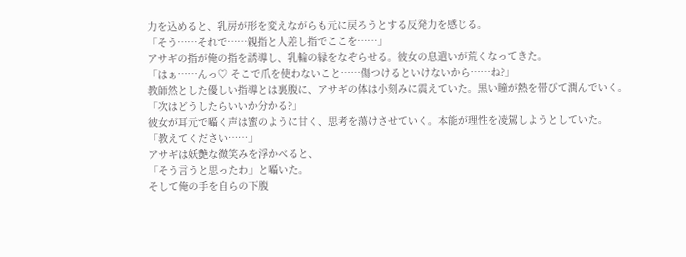力を込めると、乳房が形を変えながらも元に戻ろうとする反発力を感じる。
「そう……それで……親指と人差し指でここを……」
アサギの指が俺の指を誘導し、乳輪の縁をなぞらせる。彼女の息遣いが荒くなってきた。
「はぁ……んっ♡ そこで爪を使わないこと……傷つけるといけないから……ね?」
教師然とした優しい指導とは裏腹に、アサギの体は小刻みに震えていた。黒い瞳が熱を帯びて潤んでいく。
「次はどうしたらいいか分かる?」
彼女が耳元で囁く声は蜜のように甘く、思考を蕩けさせていく。本能が理性を凌駕しようとしていた。
「教えてください……」
アサギは妖艶な微笑みを浮かべると、
「そう言うと思ったわ」と囁いた。
そして俺の手を自らの下腹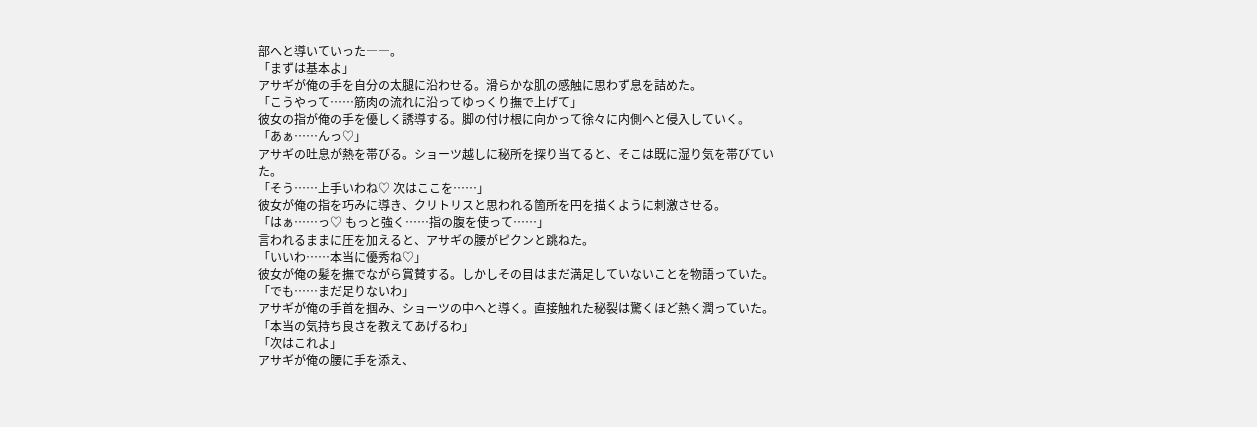部へと導いていった――。
「まずは基本よ」
アサギが俺の手を自分の太腿に沿わせる。滑らかな肌の感触に思わず息を詰めた。
「こうやって……筋肉の流れに沿ってゆっくり撫で上げて」
彼女の指が俺の手を優しく誘導する。脚の付け根に向かって徐々に内側へと侵入していく。
「あぁ……んっ♡」
アサギの吐息が熱を帯びる。ショーツ越しに秘所を探り当てると、そこは既に湿り気を帯びていた。
「そう……上手いわね♡ 次はここを……」
彼女が俺の指を巧みに導き、クリトリスと思われる箇所を円を描くように刺激させる。
「はぁ……っ♡ もっと強く……指の腹を使って……」
言われるままに圧を加えると、アサギの腰がピクンと跳ねた。
「いいわ……本当に優秀ね♡」
彼女が俺の髪を撫でながら賞賛する。しかしその目はまだ満足していないことを物語っていた。
「でも……まだ足りないわ」
アサギが俺の手首を掴み、ショーツの中へと導く。直接触れた秘裂は驚くほど熱く潤っていた。
「本当の気持ち良さを教えてあげるわ」
「次はこれよ」
アサギが俺の腰に手を添え、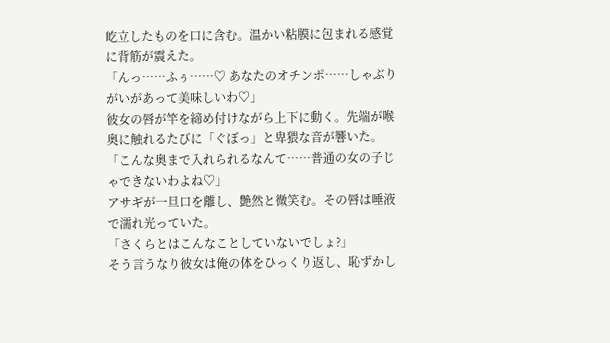屹立したものを口に含む。温かい粘膜に包まれる感覚に背筋が震えた。
「んっ……ふぅ……♡ あなたのオチンポ……しゃぶりがいがあって美味しいわ♡」
彼女の唇が竿を締め付けながら上下に動く。先端が喉奥に触れるたびに「ぐぼっ」と卑猥な音が響いた。
「こんな奥まで入れられるなんて……普通の女の子じゃできないわよね♡」
アサギが一旦口を離し、艶然と微笑む。その唇は唾液で濡れ光っていた。
「さくらとはこんなことしていないでしょ?」
そう言うなり彼女は俺の体をひっくり返し、恥ずかし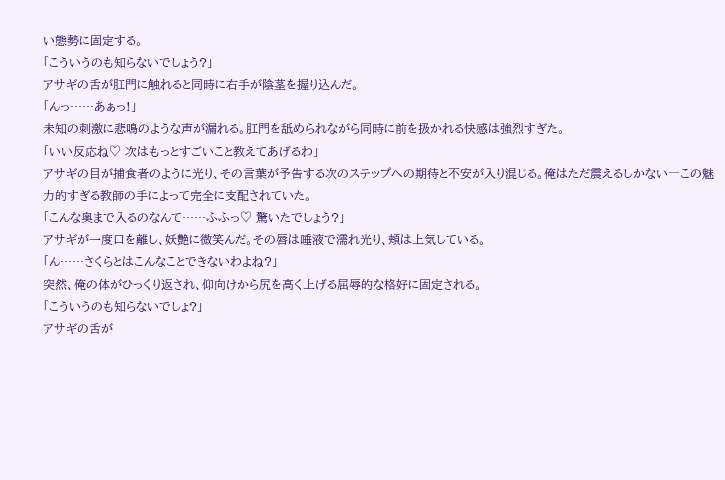い態勢に固定する。
「こういうのも知らないでしょう?」
アサギの舌が肛門に触れると同時に右手が陰茎を握り込んだ。
「んっ……あぁっ!」
未知の刺激に悲鳴のような声が漏れる。肛門を舐められながら同時に前を扱かれる快感は強烈すぎた。
「いい反応ね♡ 次はもっとすごいこと教えてあげるわ」
アサギの目が捕食者のように光り、その言葉が予告する次のステップへの期待と不安が入り混じる。俺はただ震えるしかない―この魅力的すぎる教師の手によって完全に支配されていた。
「こんな奥まで入るのなんて……ふふっ♡ 驚いたでしょう?」
アサギが一度口を離し、妖艶に微笑んだ。その唇は唾液で濡れ光り、頬は上気している。
「ん……さくらとはこんなことできないわよね?」
突然、俺の体がひっくり返され、仰向けから尻を高く上げる屈辱的な格好に固定される。
「こういうのも知らないでしょ?」
アサギの舌が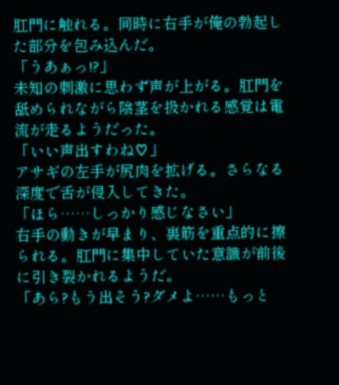肛門に触れる。同時に右手が俺の勃起した部分を包み込んだ。
「うあぁっ!?」
未知の刺激に思わず声が上がる。肛門を舐められながら陰茎を扱かれる感覚は電流が走るようだった。
「いい声出すわね♡」
アサギの左手が尻肉を拡げる。さらなる深度で舌が侵入してきた。
「ほら……しっかり感じなさい」
右手の動きが早まり、裏筋を重点的に擦られる。肛門に集中していた意識が前後に引き裂かれるようだ。
「あら?もう出そう?ダメよ……もっと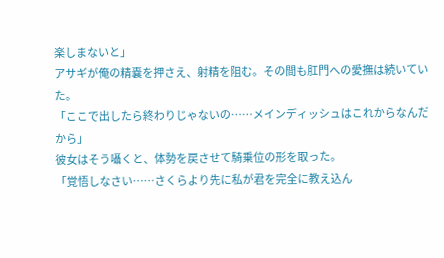楽しまないと」
アサギが俺の精嚢を押さえ、射精を阻む。その間も肛門への愛撫は続いていた。
「ここで出したら終わりじゃないの……メインディッシュはこれからなんだから」
彼女はそう囁くと、体勢を戻させて騎乗位の形を取った。
「覚悟しなさい……さくらより先に私が君を完全に教え込ん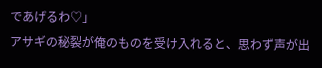であげるわ♡」
アサギの秘裂が俺のものを受け入れると、思わず声が出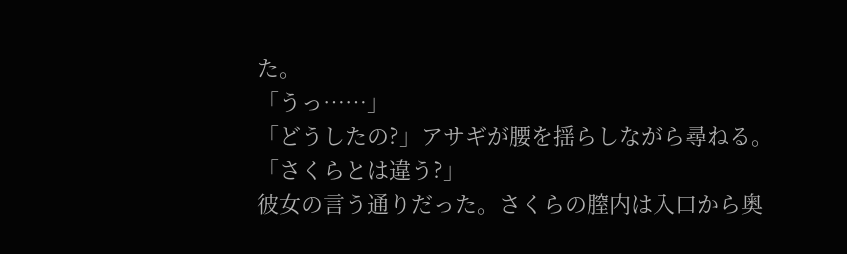た。
「うっ……」
「どうしたの?」アサギが腰を揺らしながら尋ねる。
「さくらとは違う?」
彼女の言う通りだった。さくらの膣内は入口から奥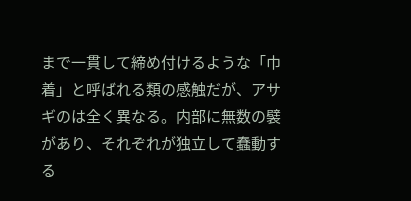まで一貫して締め付けるような「巾着」と呼ばれる類の感触だが、アサギのは全く異なる。内部に無数の襞があり、それぞれが独立して蠢動する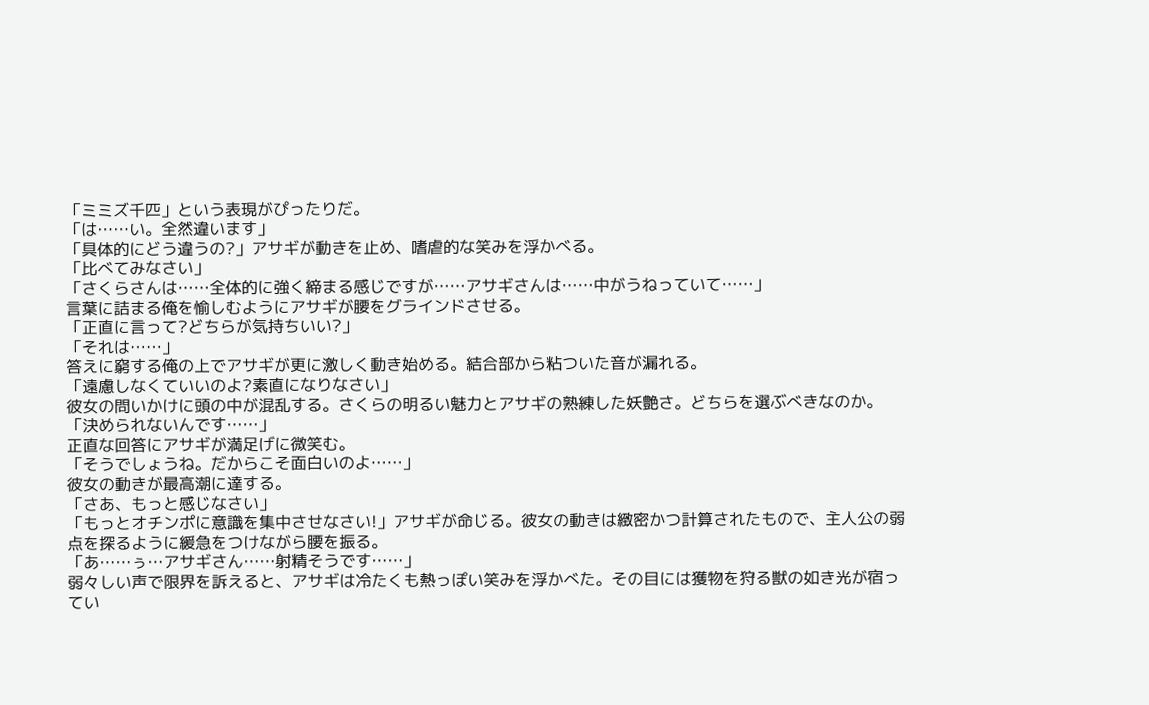「ミミズ千匹」という表現がぴったりだ。
「は……い。全然違います」
「具体的にどう違うの?」アサギが動きを止め、嗜虐的な笑みを浮かべる。
「比べてみなさい」
「さくらさんは……全体的に強く締まる感じですが……アサギさんは……中がうねっていて……」
言葉に詰まる俺を愉しむようにアサギが腰をグラインドさせる。
「正直に言って?どちらが気持ちいい?」
「それは……」
答えに窮する俺の上でアサギが更に激しく動き始める。結合部から粘ついた音が漏れる。
「遠慮しなくていいのよ?素直になりなさい」
彼女の問いかけに頭の中が混乱する。さくらの明るい魅力とアサギの熟練した妖艶さ。どちらを選ぶべきなのか。
「決められないんです……」
正直な回答にアサギが満足げに微笑む。
「そうでしょうね。だからこそ面白いのよ……」
彼女の動きが最高潮に達する。
「さあ、もっと感じなさい」
「もっとオチンポに意識を集中させなさい!」アサギが命じる。彼女の動きは緻密かつ計算されたもので、主人公の弱点を探るように緩急をつけながら腰を振る。
「あ……ぅ…アサギさん……射精そうです……」
弱々しい声で限界を訴えると、アサギは冷たくも熱っぽい笑みを浮かべた。その目には獲物を狩る獣の如き光が宿ってい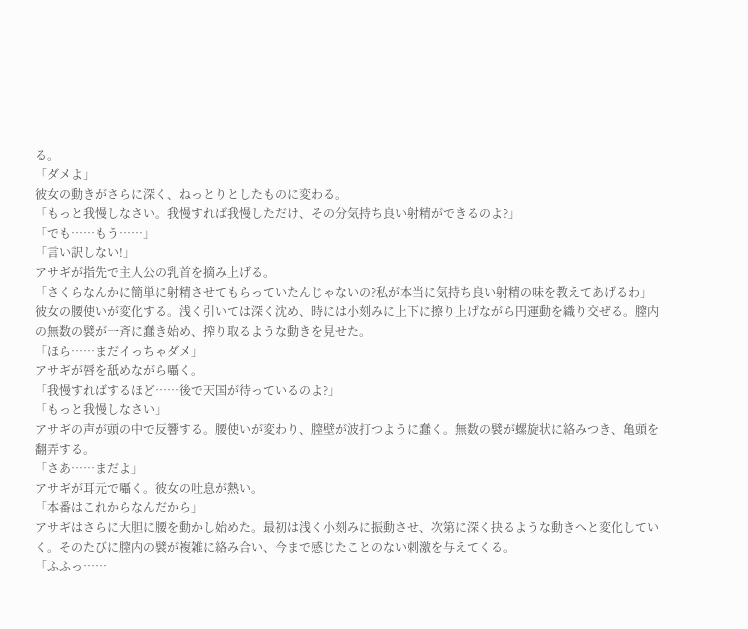る。
「ダメよ」
彼女の動きがさらに深く、ねっとりとしたものに変わる。
「もっと我慢しなさい。我慢すれば我慢しただけ、その分気持ち良い射精ができるのよ?」
「でも……もう……」
「言い訳しない!」
アサギが指先で主人公の乳首を摘み上げる。
「さくらなんかに簡単に射精させてもらっていたんじゃないの?私が本当に気持ち良い射精の味を教えてあげるわ」
彼女の腰使いが変化する。浅く引いては深く沈め、時には小刻みに上下に擦り上げながら円運動を織り交ぜる。膣内の無数の襞が一斉に蠢き始め、搾り取るような動きを見せた。
「ほら……まだイっちゃダメ」
アサギが唇を舐めながら囁く。
「我慢すればするほど……後で天国が待っているのよ?」
「もっと我慢しなさい」
アサギの声が頭の中で反響する。腰使いが変わり、膣壁が波打つように蠢く。無数の襞が螺旋状に絡みつき、亀頭を翻弄する。
「さあ……まだよ」
アサギが耳元で囁く。彼女の吐息が熱い。
「本番はこれからなんだから」
アサギはさらに大胆に腰を動かし始めた。最初は浅く小刻みに振動させ、次第に深く抉るような動きへと変化していく。そのたびに膣内の襞が複雑に絡み合い、今まで感じたことのない刺激を与えてくる。
「ふふっ……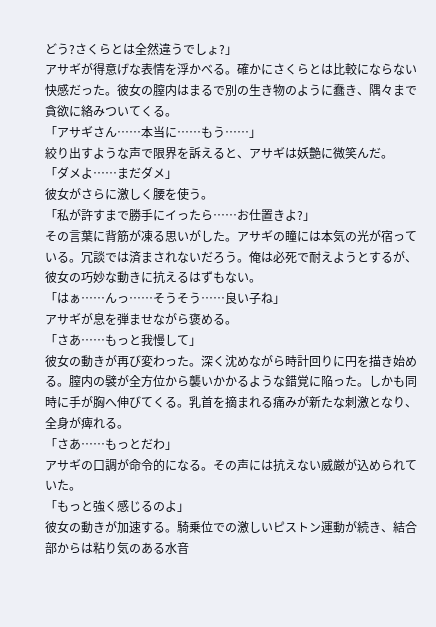どう?さくらとは全然違うでしょ?」
アサギが得意げな表情を浮かべる。確かにさくらとは比較にならない快感だった。彼女の膣内はまるで別の生き物のように蠢き、隅々まで貪欲に絡みついてくる。
「アサギさん……本当に……もう……」
絞り出すような声で限界を訴えると、アサギは妖艶に微笑んだ。
「ダメよ……まだダメ」
彼女がさらに激しく腰を使う。
「私が許すまで勝手にイったら……お仕置きよ?」
その言葉に背筋が凍る思いがした。アサギの瞳には本気の光が宿っている。冗談では済まされないだろう。俺は必死で耐えようとするが、彼女の巧妙な動きに抗えるはずもない。
「はぁ……んっ……そうそう……良い子ね」
アサギが息を弾ませながら褒める。
「さあ……もっと我慢して」
彼女の動きが再び変わった。深く沈めながら時計回りに円を描き始める。膣内の襞が全方位から襲いかかるような錯覚に陥った。しかも同時に手が胸へ伸びてくる。乳首を摘まれる痛みが新たな刺激となり、全身が痺れる。
「さあ……もっとだわ」
アサギの口調が命令的になる。その声には抗えない威厳が込められていた。
「もっと強く感じるのよ」
彼女の動きが加速する。騎乗位での激しいピストン運動が続き、結合部からは粘り気のある水音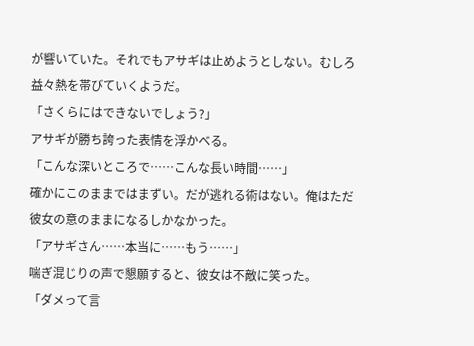が響いていた。それでもアサギは止めようとしない。むしろ益々熱を帯びていくようだ。
「さくらにはできないでしょう?」
アサギが勝ち誇った表情を浮かべる。
「こんな深いところで……こんな長い時間……」
確かにこのままではまずい。だが逃れる術はない。俺はただ彼女の意のままになるしかなかった。
「アサギさん……本当に……もう……」
喘ぎ混じりの声で懇願すると、彼女は不敵に笑った。
「ダメって言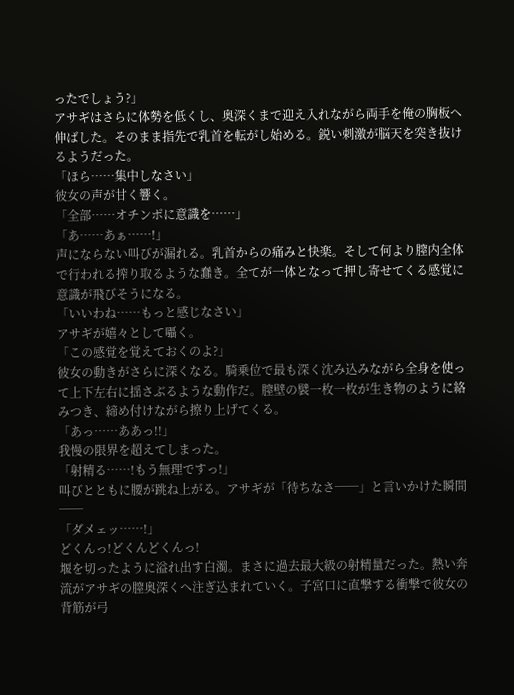ったでしょう?」
アサギはさらに体勢を低くし、奥深くまで迎え入れながら両手を俺の胸板へ伸ばした。そのまま指先で乳首を転がし始める。鋭い刺激が脳天を突き抜けるようだった。
「ほら……集中しなさい」
彼女の声が甘く響く。
「全部……オチンポに意識を……」
「あ……あぁ……!」
声にならない叫びが漏れる。乳首からの痛みと快楽。そして何より膣内全体で行われる搾り取るような蠢き。全てが一体となって押し寄せてくる感覚に意識が飛びそうになる。
「いいわね……もっと感じなさい」
アサギが嬉々として囁く。
「この感覚を覚えておくのよ?」
彼女の動きがさらに深くなる。騎乗位で最も深く沈み込みながら全身を使って上下左右に揺さぶるような動作だ。膣壁の襞一枚一枚が生き物のように絡みつき、締め付けながら擦り上げてくる。
「あっ……ああっ!!」
我慢の限界を超えてしまった。
「射精る……!もう無理ですっ!」
叫びとともに腰が跳ね上がる。アサギが「待ちなさ──」と言いかけた瞬間──
「ダメェッ……!」
どくんっ!どくんどくんっ!
堰を切ったように溢れ出す白濁。まさに過去最大級の射精量だった。熱い奔流がアサギの膣奥深くへ注ぎ込まれていく。子宮口に直撃する衝撃で彼女の背筋が弓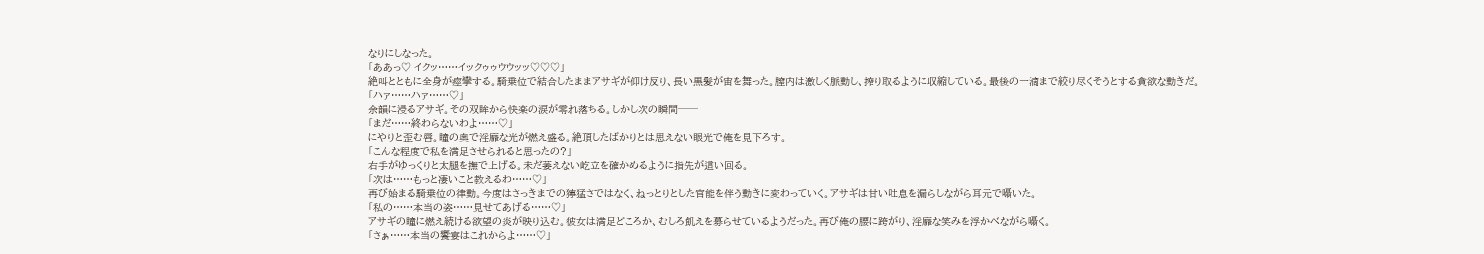なりにしなった。
「ああっ♡ イクッ……イックゥゥウウッッ♡♡♡」
絶叫とともに全身が痙攣する。騎乗位で結合したままアサギが仰け反り、長い黒髪が宙を舞った。膣内は激しく脈動し、搾り取るように収縮している。最後の一滴まで絞り尽くそうとする貪欲な動きだ。
「ハァ……ハァ……♡」
余韻に浸るアサギ。その双眸から快楽の涙が零れ落ちる。しかし次の瞬間──
「まだ……終わらないわよ……♡」
にやりと歪む唇。瞳の奥で淫靡な光が燃え盛る。絶頂したばかりとは思えない眼光で俺を見下ろす。
「こんな程度で私を満足させられると思ったの?」
右手がゆっくりと太腿を撫で上げる。未だ萎えない屹立を確かめるように指先が這い回る。
「次は……もっと凄いこと教えるわ……♡」
再び始まる騎乗位の律動。今度はさっきまでの獰猛さではなく、ねっとりとした官能を伴う動きに変わっていく。アサギは甘い吐息を漏らしながら耳元で囁いた。
「私の……本当の姿……見せてあげる……♡」
アサギの瞳に燃え続ける欲望の炎が映り込む。彼女は満足どころか、むしろ飢えを募らせているようだった。再び俺の腰に跨がり、淫靡な笑みを浮かべながら囁く。
「さぁ……本当の饗宴はこれからよ……♡」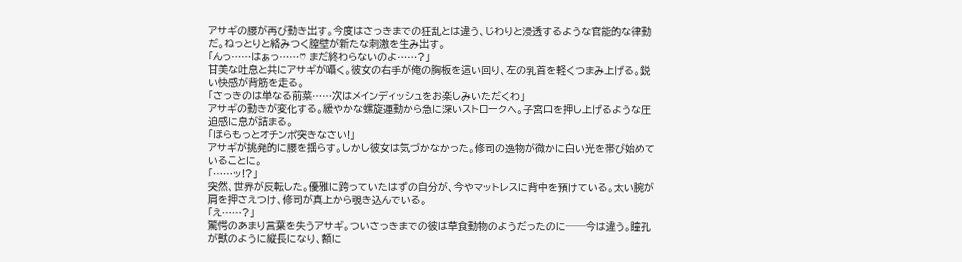アサギの腰が再び動き出す。今度はさっきまでの狂乱とは違う、じわりと浸透するような官能的な律動だ。ねっとりと絡みつく膣壁が新たな刺激を生み出す。
「んっ……はぁっ……♡ まだ終わらないのよ……?」
甘美な吐息と共にアサギが囁く。彼女の右手が俺の胸板を這い回り、左の乳首を軽くつまみ上げる。鋭い快感が背筋を走る。
「さっきのは単なる前菜……次はメインディッシュをお楽しみいただくわ」
アサギの動きが変化する。緩やかな螺旋運動から急に深いストロークへ。子宮口を押し上げるような圧迫感に息が詰まる。
「ほらもっとオチンポ突きなさい!」
アサギが挑発的に腰を揺らす。しかし彼女は気づかなかった。修司の逸物が微かに白い光を帯び始めていることに。
「……ッ!?」
突然、世界が反転した。優雅に跨っていたはずの自分が、今やマットレスに背中を預けている。太い腕が肩を押さえつけ、修司が真上から覗き込んでいる。
「え……?」
驚愕のあまり言葉を失うアサギ。ついさっきまでの彼は草食動物のようだったのに──今は違う。瞳孔が獣のように縦長になり、額に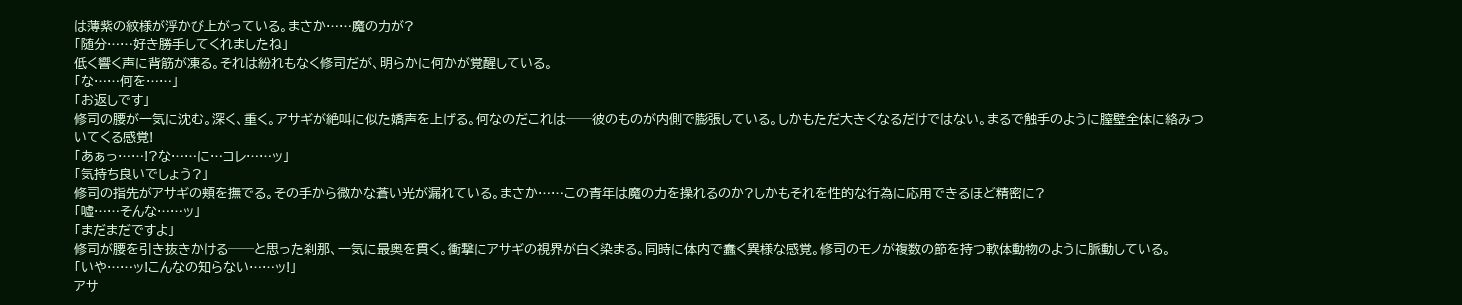は薄紫の紋様が浮かび上がっている。まさか……魔の力が?
「随分……好き勝手してくれましたね」
低く響く声に背筋が凍る。それは紛れもなく修司だが、明らかに何かが覚醒している。
「な……何を……」
「お返しです」
修司の腰が一気に沈む。深く、重く。アサギが絶叫に似た嬌声を上げる。何なのだこれは──彼のものが内側で膨張している。しかもただ大きくなるだけではない。まるで触手のように膣壁全体に絡みついてくる感覚!
「あぁっ……!?な……に…コレ……ッ」
「気持ち良いでしょう?」
修司の指先がアサギの頬を撫でる。その手から微かな蒼い光が漏れている。まさか……この青年は魔の力を操れるのか?しかもそれを性的な行為に応用できるほど精密に?
「嘘……そんな……ッ」
「まだまだですよ」
修司が腰を引き抜きかける──と思った刹那、一気に最奥を貫く。衝撃にアサギの視界が白く染まる。同時に体内で蠢く異様な感覚。修司のモノが複数の節を持つ軟体動物のように脈動している。
「いや……ッ!こんなの知らない……ッ!」
アサ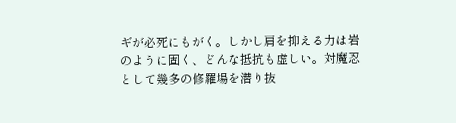ギが必死にもがく。しかし肩を抑える力は岩のように固く、どんな抵抗も虚しい。対魔忍として幾多の修羅場を潜り抜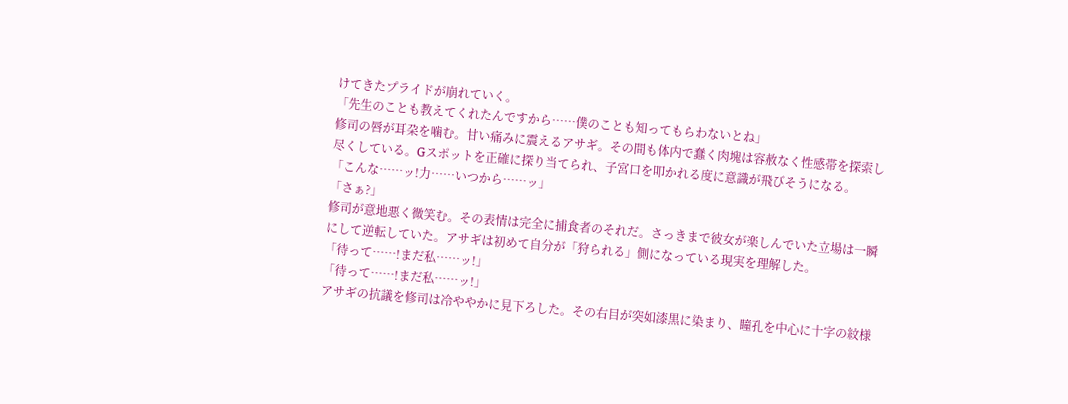けてきたプライドが崩れていく。
「先生のことも教えてくれたんですから……僕のことも知ってもらわないとね」
修司の唇が耳朶を噛む。甘い痛みに震えるアサギ。その間も体内で蠢く肉塊は容赦なく性感帯を探索し尽くしている。Gスポットを正確に探り当てられ、子宮口を叩かれる度に意識が飛びそうになる。
「こんな……ッ!力……いつから……ッ」
「さぁ?」
修司が意地悪く微笑む。その表情は完全に捕食者のそれだ。さっきまで彼女が楽しんでいた立場は一瞬にして逆転していた。アサギは初めて自分が「狩られる」側になっている現実を理解した。
「待って……!まだ私……ッ!」
「待って……!まだ私……ッ!」
アサギの抗議を修司は冷ややかに見下ろした。その右目が突如漆黒に染まり、瞳孔を中心に十字の紋様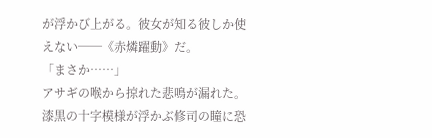が浮かび上がる。彼女が知る彼しか使えない──《赤燐躍動》だ。
「まさか……」
アサギの喉から掠れた悲鳴が漏れた。漆黒の十字模様が浮かぶ修司の瞳に恐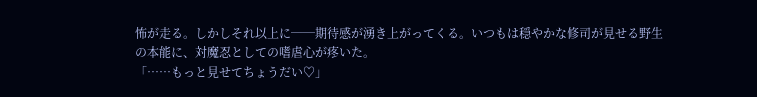怖が走る。しかしそれ以上に──期待感が湧き上がってくる。いつもは穏やかな修司が見せる野生の本能に、対魔忍としての嗜虐心が疼いた。
「……もっと見せてちょうだい♡」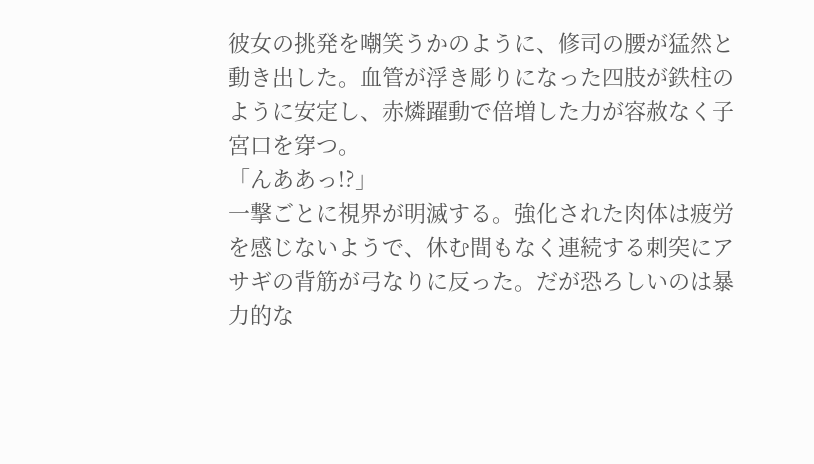彼女の挑発を嘲笑うかのように、修司の腰が猛然と動き出した。血管が浮き彫りになった四肢が鉄柱のように安定し、赤燐躍動で倍増した力が容赦なく子宮口を穿つ。
「んああっ!?」
一撃ごとに視界が明滅する。強化された肉体は疲労を感じないようで、休む間もなく連続する刺突にアサギの背筋が弓なりに反った。だが恐ろしいのは暴力的な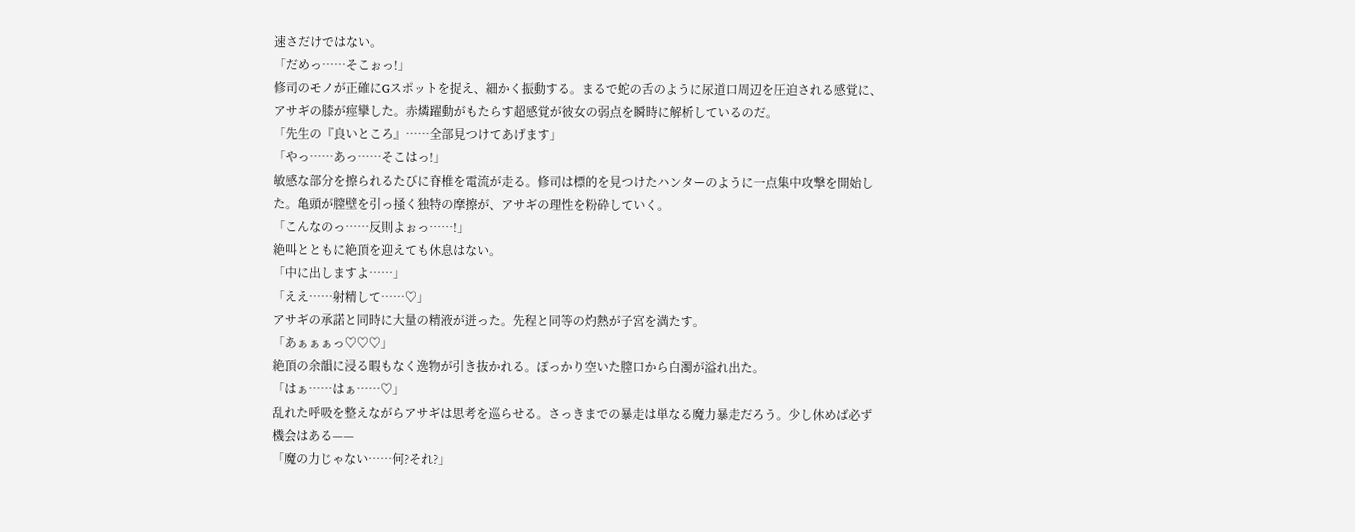速さだけではない。
「だめっ……そこぉっ!」
修司のモノが正確にGスポットを捉え、細かく振動する。まるで蛇の舌のように尿道口周辺を圧迫される感覚に、アサギの膝が痙攣した。赤燐躍動がもたらす超感覚が彼女の弱点を瞬時に解析しているのだ。
「先生の『良いところ』……全部見つけてあげます」
「やっ……あっ……そこはっ!」
敏感な部分を擦られるたびに脊椎を電流が走る。修司は標的を見つけたハンターのように一点集中攻撃を開始した。亀頭が膣壁を引っ掻く独特の摩擦が、アサギの理性を粉砕していく。
「こんなのっ……反則よぉっ……!」
絶叫とともに絶頂を迎えても休息はない。
「中に出しますよ……」
「ええ……射精して……♡」
アサギの承諾と同時に大量の精液が迸った。先程と同等の灼熱が子宮を満たす。
「あぁぁぁっ♡♡♡」
絶頂の余韻に浸る暇もなく逸物が引き抜かれる。ぽっかり空いた膣口から白濁が溢れ出た。
「はぁ……はぁ……♡」
乱れた呼吸を整えながらアサギは思考を巡らせる。さっきまでの暴走は単なる魔力暴走だろう。少し休めば必ず機会はある——
「魔の力じゃない……何?それ?」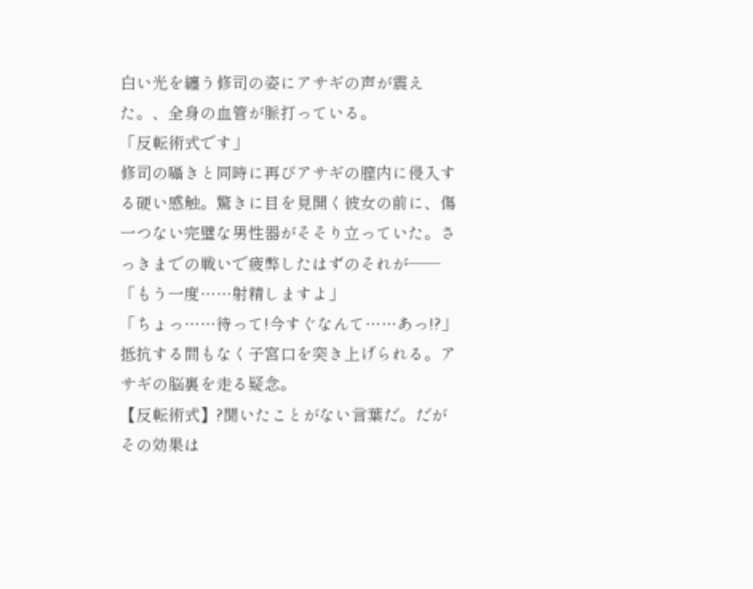白い光を纏う修司の姿にアサギの声が震えた。、全身の血管が脈打っている。
「反転術式です」
修司の囁きと同時に再びアサギの膣内に侵入する硬い感触。驚きに目を見開く彼女の前に、傷一つない完璧な男性器がそそり立っていた。さっきまでの戦いで疲弊したはずのそれが——
「もう一度……射精しますよ」
「ちょっ……待って!今すぐなんて……あっ!?」
抵抗する間もなく子宮口を突き上げられる。アサギの脳裏を走る疑念。
【反転術式】?聞いたことがない言葉だ。だがその効果は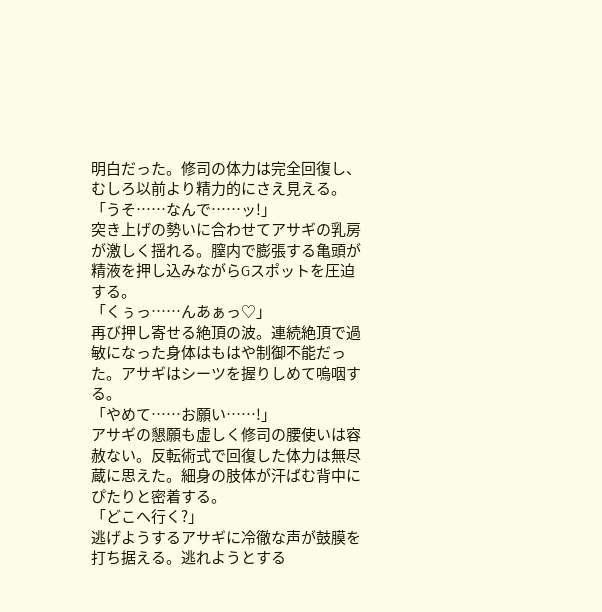明白だった。修司の体力は完全回復し、むしろ以前より精力的にさえ見える。
「うそ……なんで……ッ!」
突き上げの勢いに合わせてアサギの乳房が激しく揺れる。膣内で膨張する亀頭が精液を押し込みながらGスポットを圧迫する。
「くぅっ……んあぁっ♡」
再び押し寄せる絶頂の波。連続絶頂で過敏になった身体はもはや制御不能だった。アサギはシーツを握りしめて嗚咽する。
「やめて……お願い……!」
アサギの懇願も虚しく修司の腰使いは容赦ない。反転術式で回復した体力は無尽蔵に思えた。細身の肢体が汗ばむ背中にぴたりと密着する。
「どこへ行く?」
逃げようするアサギに冷徹な声が鼓膜を打ち据える。逃れようとする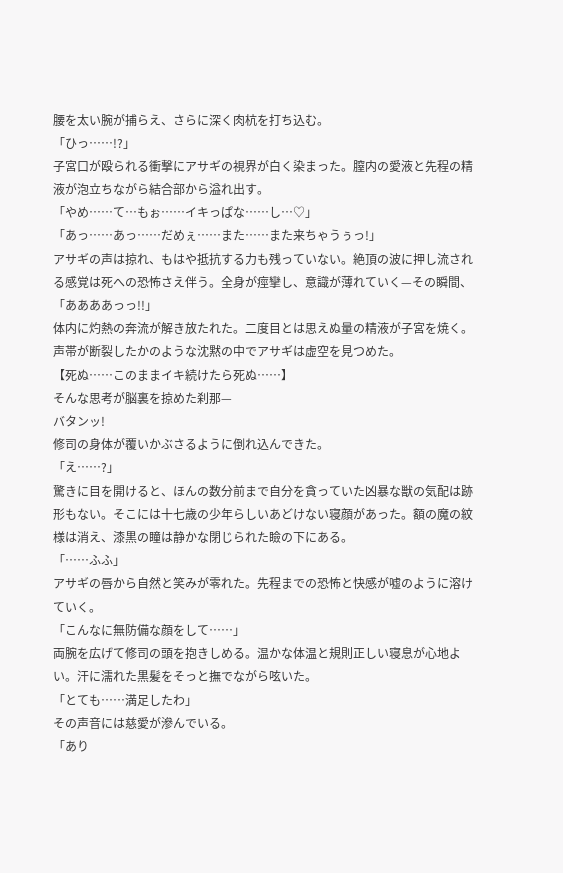腰を太い腕が捕らえ、さらに深く肉杭を打ち込む。
「ひっ……!?」
子宮口が殴られる衝撃にアサギの視界が白く染まった。膣内の愛液と先程の精液が泡立ちながら結合部から溢れ出す。
「やめ……て…もぉ……イキっぱな……し…♡」
「あっ……あっ……だめぇ……また……また来ちゃうぅっ!」
アサギの声は掠れ、もはや抵抗する力も残っていない。絶頂の波に押し流される感覚は死への恐怖さえ伴う。全身が痙攣し、意識が薄れていく—その瞬間、
「ああああっっ!!」
体内に灼熱の奔流が解き放たれた。二度目とは思えぬ量の精液が子宮を焼く。声帯が断裂したかのような沈黙の中でアサギは虚空を見つめた。
【死ぬ……このままイキ続けたら死ぬ……】
そんな思考が脳裏を掠めた刹那—
バタンッ!
修司の身体が覆いかぶさるように倒れ込んできた。
「え……?」
驚きに目を開けると、ほんの数分前まで自分を貪っていた凶暴な獣の気配は跡形もない。そこには十七歳の少年らしいあどけない寝顔があった。額の魔の紋様は消え、漆黒の瞳は静かな閉じられた瞼の下にある。
「……ふふ」
アサギの唇から自然と笑みが零れた。先程までの恐怖と快感が嘘のように溶けていく。
「こんなに無防備な顔をして……」
両腕を広げて修司の頭を抱きしめる。温かな体温と規則正しい寝息が心地よい。汗に濡れた黒髪をそっと撫でながら呟いた。
「とても……満足したわ」
その声音には慈愛が滲んでいる。
「あり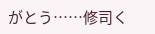がとう……修司く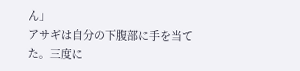ん」
アサギは自分の下腹部に手を当てた。三度に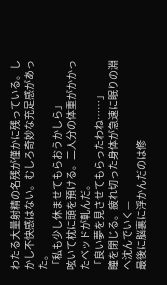わたる大量射精の名残が僅かに残っている。しかし不快感はない。むしろ奇妙な充足感があった。
「私も少し休ませてもらおうかしら」
呟いて枕に頭を預ける。二人分の体重がかかったベッドが軋んだ。
「良い夢を見させてもらったわね……」
瞳を閉じる。疲れ切った身体が急速に眠りの淵へ沈んでいく—
最後に脳裏に浮かんだのは修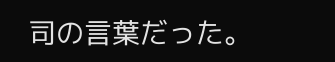司の言葉だった。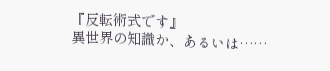『反転術式です』
異世界の知識か、あるいは……